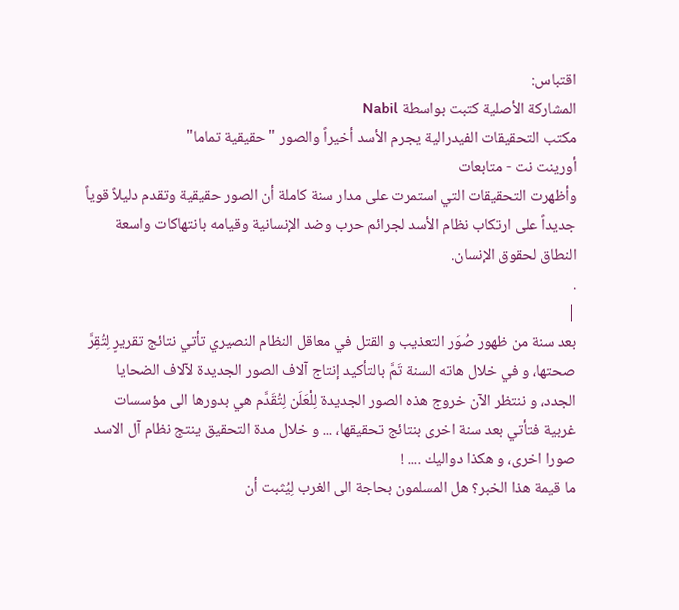اقتباس:
المشاركة الأصلية كتبت بواسطة Nabil
مكتب التحقيقات الفيدرالية يجرم الأسد أخيراً والصور "حقيقية تماما"
أورينت نت - متابعات
وأظهرت التحقيقات التي استمرت على مدار سنة كاملة أن الصور حقيقية وتقدم دليلاً قوياً جديداً على ارتكاب نظام الأسد لجرائم حرب وضد الإنسانية وقيامه بانتهاكات واسعة النطاق لحقوق الإنسان.
.
|
بعد سنة من ظهور صُوَر التعذيب و القتل في معاقل النظام النصيري تأتي نتائج تقريرٍ لِتُقِرَّ صحتها، و في خلال هاته السنة تَمَّ بالتأكيد إنتاج آلاف الصور الجديدة لآلاف الضحايا الجدد، و ننتظر الآن خروج هذه الصور الجديدة لِلْعَلَن لِتُقَدَّم هي بدورها الى مؤسسات غربية فتأتي بعد سنة اخرى بنتائج تحقيقها، ... و خلال مدة التحقيق ينتج نظام آل الاسد صورا اخرى، و هكذا دواليك .... !
ما قيمة هذا الخبر؟ هل المسلمون بحاجة الى الغرب لِيُثبت أن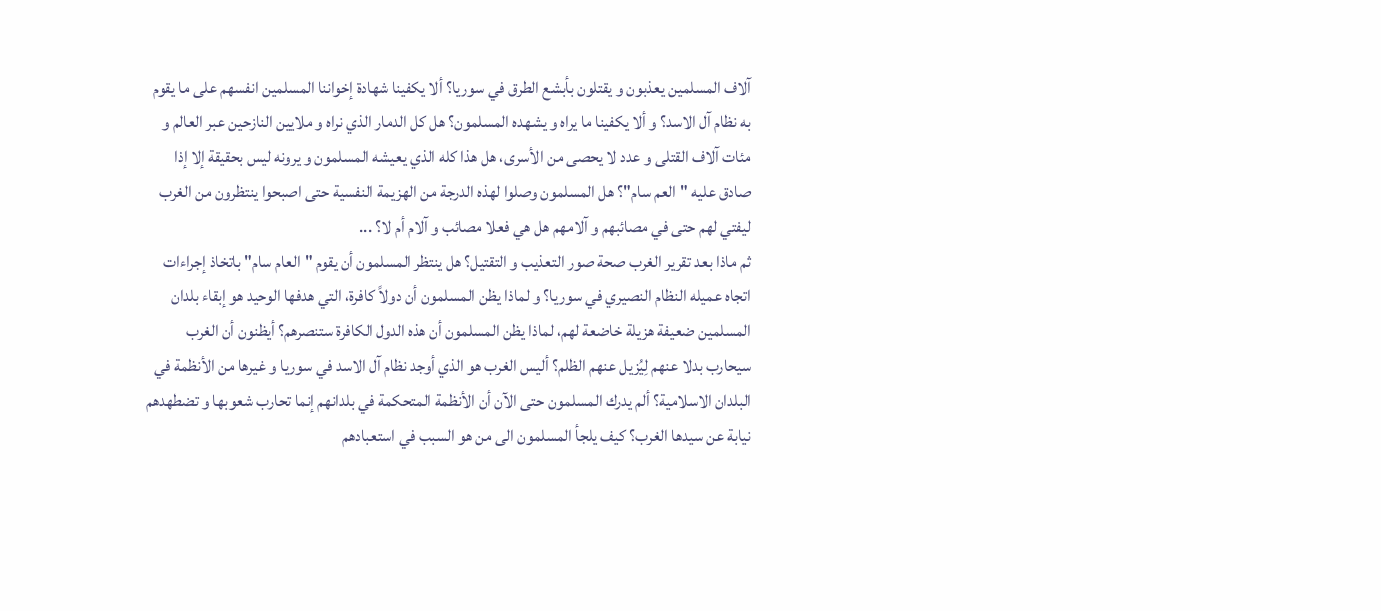آلاف المسلمين يعذبون و يقتلون بأبشع الطرق في سوريا؟ ألا يكفينا شهادة إخواننا المسلمين انفسهم على ما يقوم به نظام آل الاسد؟ و ألا يكفينا ما يراه و يشهده المسلمون؟ هل كل الدمار الذي نراه و ملايين النازحين عبر العالم و مئات آلاف القتلى و عدد لا يحصى من الأسرى، هل هذا كله الذي يعيشه المسلمون و يرونه ليس بحقيقة إلا إذا صادق عليه "العم سام"؟ هل المسلمون وصلوا لهذه الدرجة من الهزيمة النفسية حتى اصبحوا ينتظرون من الغرب ليفتي لهم حتى في مصائبهم و آلامهم هل هي فعلا مصائب و آلام أم لا؟ ...
ثم ماذا بعد تقرير الغرب صحة صور التعذيب و التقتيل؟ هل ينتظر المسلمون أن يقوم "العام سام" باتخاذ إجراءات اتجاه عميله النظام النصيري في سوريا؟ و لماذا يظن المسلمون أن دولاً كافرة، التي هدفها الوحيد هو إبقاء بلدان المسلمين ضعيفة هزيلة خاضعة لهم، لماذا يظن المسلمون أن هذه الدول الكافرة ستنصرهم؟ أيظنون أن الغرب سيحارب بدلا عنهم لِيُزيل عنهم الظلم؟ أليس الغرب هو الذي أوجد نظام آل الاسد في سوريا و غيرها من الأنظمة في البلدان الاسلامية؟ ألم يدرك المسلمون حتى الآن أن الأنظمة المتحكمة في بلدانهم إنما تحارب شعوبها و تضطهدهم نيابة عن سيدها الغرب؟ كيف يلجأ المسلمون الى من هو السبب في استعبادهم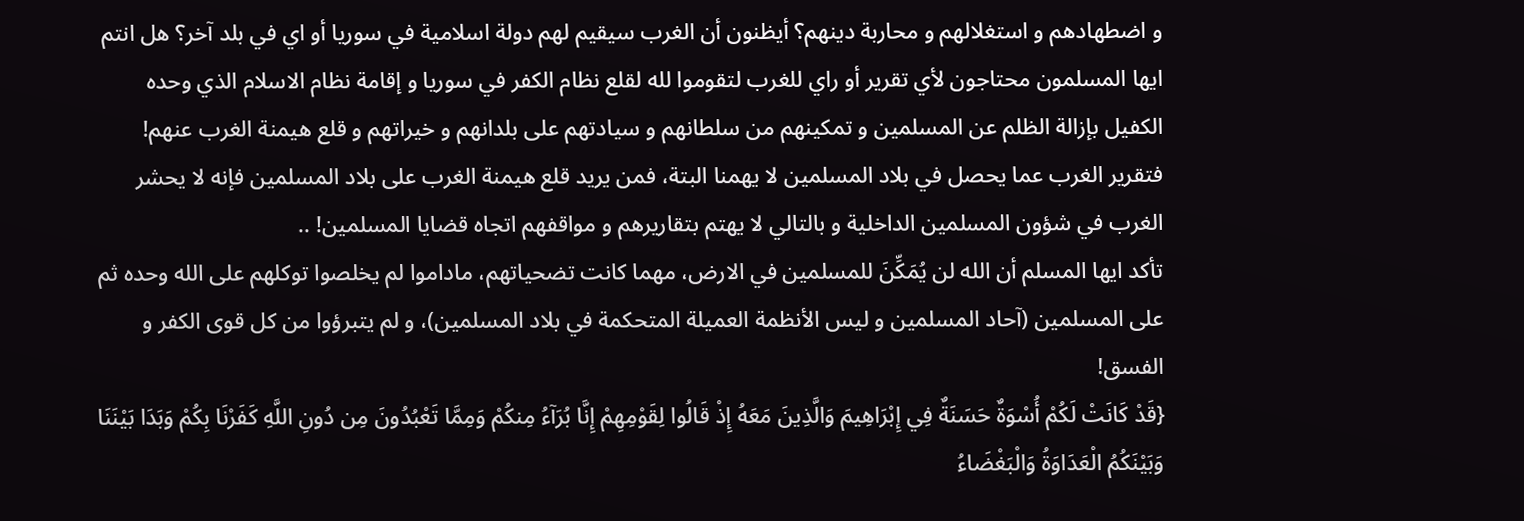و اضطهادهم و استغلالهم و محاربة دينهم؟ أيظنون أن الغرب سيقيم لهم دولة اسلامية في سوريا أو اي في بلد آخر؟ هل انتم ايها المسلمون محتاجون لأي تقرير أو راي للغرب لتقوموا لله لقلع نظام الكفر في سوريا و إقامة نظام الاسلام الذي وحده الكفيل بإزالة الظلم عن المسلمين و تمكينهم من سلطانهم و سيادتهم على بلدانهم و خيراتهم و قلع هيمنة الغرب عنهم!
فتقرير الغرب عما يحصل في بلاد المسلمين لا يهمنا البتة، فمن يريد قلع هيمنة الغرب على بلاد المسلمين فإنه لا يحشر الغرب في شؤون المسلمين الداخلية و بالتالي لا يهتم بتقاريرهم و مواقفهم اتجاه قضايا المسلمين! ..
تأكد ايها المسلم أن الله لن يُمَكِّنَ للمسلمين في الارض، مهما كانت تضحياتهم، ماداموا لم يخلصوا توكلهم على الله وحده ثم على المسلمين (آحاد المسلمين و ليس الأنظمة العميلة المتحكمة في بلاد المسلمين)، و لم يتبرؤوا من كل قوى الكفر و الفسق!
{قَدْ كَانَتْ لَكُمْ أُسْوَةٌ حَسَنَةٌ فِي إِبْرَاهِيمَ وَالَّذِينَ مَعَهُ إِذْ قَالُوا لِقَوْمِهِمْ إِنَّا بُرَآءُ مِنكُمْ وَمِمَّا تَعْبُدُونَ مِن دُونِ اللَّهِ كَفَرْنَا بِكُمْ وَبَدَا بَيْنَنَا وَبَيْنَكُمُ الْعَدَاوَةُ وَالْبَغْضَاءُ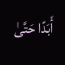أَبَدًا حَتَّىٰ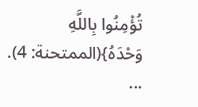تُؤْمِنُوا بِاللَّهِ وَحْدَهُ}(الممتحنة: 4).
...